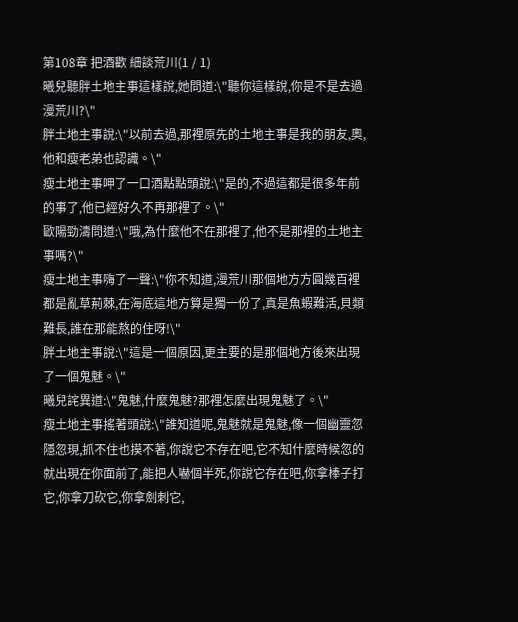第108章 把酒歡 細談荒川(1 / 1)
曦兒聽胖土地主事這樣說,她問道:\"聽你這樣說,你是不是去過漫荒川?\"
胖土地主事說:\"以前去過,那裡原先的土地主事是我的朋友,奧,他和瘦老弟也認識。\"
瘦土地主事呷了一口酒點點頭說:\"是的,不過這都是很多年前的事了,他已經好久不再那裡了。\"
歐陽勁濤問道:\"哦,為什麼他不在那裡了,他不是那裡的土地主事嗎?\"
瘦土地主事嗨了一聲:\"你不知道,漫荒川那個地方方圓幾百裡都是亂草荊棘,在海底這地方算是獨一份了,真是魚蝦難活,貝類難長,誰在那能熬的住呀!\"
胖土地主事說:\"這是一個原因,更主要的是那個地方後來出現了一個鬼魅。\"
曦兒詫異道:\"鬼魅,什麼鬼魅?那裡怎麼出現鬼魅了。\"
瘦土地主事搖著頭說:\"誰知道呢,鬼魅就是鬼魅,像一個幽靈忽隱忽現,抓不住也摸不著,你說它不存在吧,它不知什麼時候忽的就出現在你面前了,能把人嚇個半死,你說它存在吧,你拿棒子打它,你拿刀砍它,你拿劍刺它,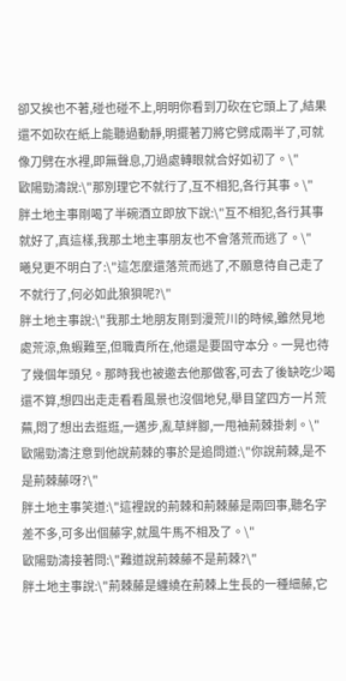卻又挨也不著,碰也碰不上,明明你看到刀砍在它頭上了,結果還不如砍在紙上能聽過動靜,明擺著刀將它劈成兩半了,可就像刀劈在水裡,即無聲息,刀過處轉眼就合好如初了。\"
歐陽勁濤說:\"那別理它不就行了,互不相犯,各行其事。\"
胖土地主事剛喝了半碗酒立即放下說:\"互不相犯,各行其事就好了,真這樣,我那土地主事朋友也不會落荒而逃了。\"
曦兒更不明白了:\"這怎麼還落荒而逃了,不願意待自己走了不就行了,何必如此狼狽呢?\"
胖土地主事說:\"我那土地朋友剛到漫荒川的時候,雖然見地處荒涼,魚蝦難至,但職責所在,他還是要固守本分。一晃也待了幾個年頭兒。那時我也被邀去他那做客,可去了後缺吃少喝還不算,想四出走走看看風景也沒個地兒,舉目望四方一片荒蕪,悶了想出去逛逛,一邁步,亂草絆腳,一甩袖荊棘掛刺。\"
歐陽勁濤注意到他說荊棘的事於是追問道:\"你說荊棘,是不是荊棘藤呀?\"
胖土地主事笑道:\"這裡說的荊棘和荊棘藤是兩回事,聽名字差不多,可多出個藤字,就風牛馬不相及了。\"
歐陽勁濤接著問:\"難道說荊棘藤不是荊棘?\"
胖土地主事說:\"荊棘藤是纏繞在荊棘上生長的一種細藤,它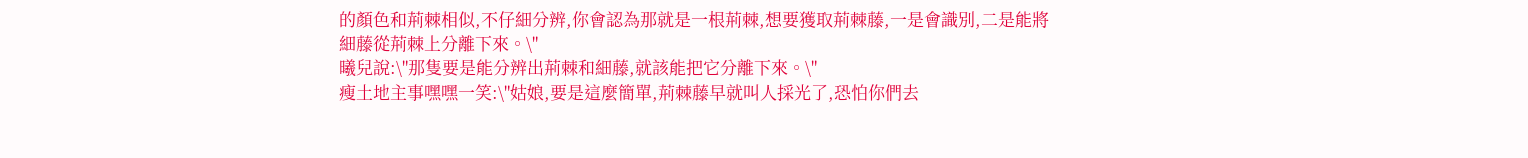的顏色和荊棘相似,不仔細分辨,你會認為那就是一根荊棘,想要獲取荊棘藤,一是會識別,二是能將細藤從荊棘上分離下來。\"
曦兒說:\"那隻要是能分辨出荊棘和細藤,就該能把它分離下來。\"
瘦土地主事嘿嘿一笑:\"姑娘,要是這麼簡單,荊棘藤早就叫人採光了,恐怕你們去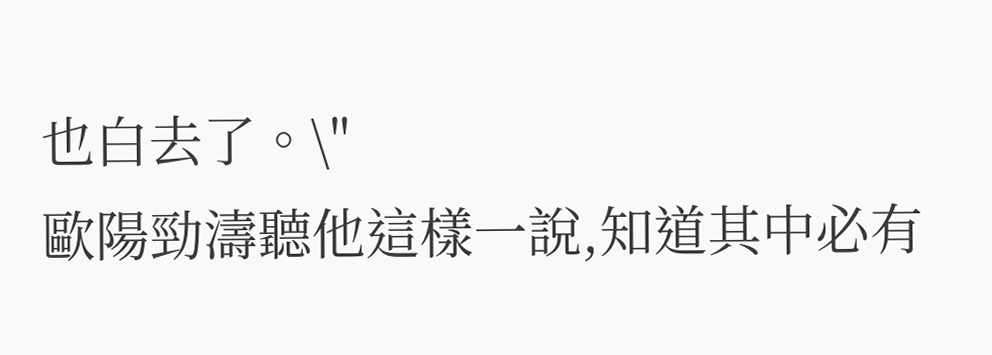也白去了。\"
歐陽勁濤聽他這樣一說,知道其中必有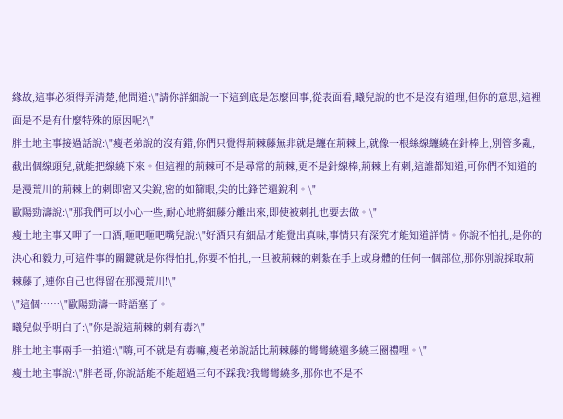緣故,這事必須得弄清楚,他問道:\"請你詳細說一下這到底是怎麼回事,從表面看,曦兒說的也不是沒有道理,但你的意思,這裡面是不是有什麼特殊的原因呢?\"
胖土地主事接過話說:\"瘦老弟說的沒有錯,你們只覺得荊棘藤無非就是纏在荊棘上,就像一根絲線纏繞在針棒上,別管多亂,截出個線頭兒,就能把線繞下來。但這裡的荊棘可不是尋常的荊棘,更不是針線棒,荊棘上有刺,這誰都知道,可你們不知道的是漫荒川的荊棘上的刺即密又尖銳,密的如篩眼,尖的比鋒芒還銳利。\"
歐陽勁濤說:\"那我們可以小心一些,耐心地將細藤分離出來,即使被刺扎也要去做。\"
瘦土地主事又呷了一口酒,咂吧咂吧嘴兒說:\"好酒只有細品才能覺出真味,事情只有深究才能知道詳情。你說不怕扎,是你的決心和毅力,可這件事的關鍵就是你得怕扎,你要不怕扎,一旦被荊棘的刺紮在手上或身體的任何一個部位,那你別說採取荊棘藤了,連你自己也得留在那漫荒川!\"
\"這個……\"歐陽勁濤一時語塞了。
曦兒似乎明白了:\"你是說這荊棘的刺有毒?\"
胖土地主事兩手一拍道:\"嗨,可不就是有毒嘛,瘦老弟說話比荊棘藤的彎彎繞還多繞三圈禮哩。\"
瘦土地主事說:\"胖老哥,你說話能不能超過三句不踩我?我彎彎繞多,那你也不是不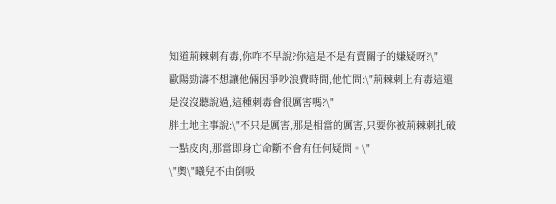知道荊棘刺有毒,你咋不早說?你這是不是有賣關子的嫌疑呀?\"
歐陽勁濤不想讓他倆因爭吵浪費時間,他忙問:\"荊棘刺上有毒這還是沒沒聽說過,這種刺毒會很厲害嗎?\"
胖土地主事說:\"不只是厲害,那是相當的厲害,只要你被荊棘刺扎破一點皮肉,那當即身亡命斷不會有任何疑問。\"
\"奧\"曦兒不由倒吸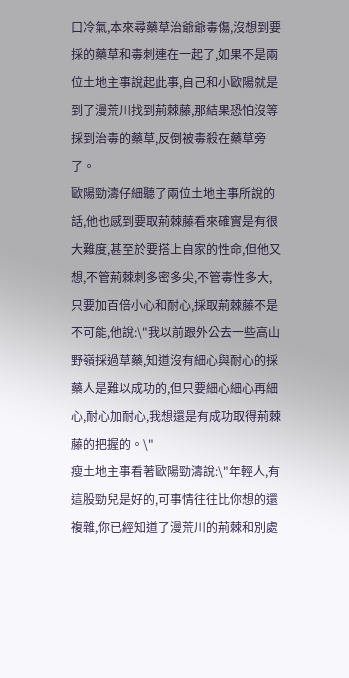口冷氣,本來尋藥草治爺爺毒傷,沒想到要採的藥草和毒刺連在一起了,如果不是兩位土地主事說起此事,自己和小歐陽就是到了漫荒川找到荊棘藤,那結果恐怕沒等採到治毒的藥草,反倒被毒殺在藥草旁了。
歐陽勁濤仔細聽了兩位土地主事所說的話,他也感到要取荊棘藤看來確實是有很大難度,甚至於要搭上自家的性命,但他又想,不管荊棘刺多密多尖,不管毒性多大,只要加百倍小心和耐心,採取荊棘藤不是不可能,他說:\"我以前跟外公去一些高山野嶺採過草藥,知道沒有細心與耐心的採藥人是難以成功的,但只要細心細心再細心,耐心加耐心,我想還是有成功取得荊棘藤的把握的。\"
瘦土地主事看著歐陽勁濤說:\"年輕人,有這股勁兒是好的,可事情往往比你想的還複雜,你已經知道了漫荒川的荊棘和別處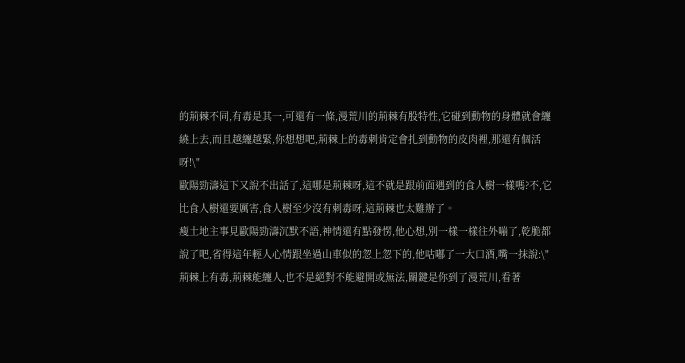的荊棘不同,有毒是其一,可還有一條,漫荒川的荊棘有股特性,它碰到動物的身體就會纏繞上去,而且越纏越緊,你想想吧,荊棘上的毒刺肯定會扎到動物的皮肉裡,那還有個活呀!\"
歐陽勁濤這下又說不出話了,這哪是荊棘呀,這不就是跟前面遇到的食人樹一樣嗎?不,它比食人樹還要厲害,食人樹至少沒有刺毒呀,這荊棘也太難辦了。
瘦土地主事見歐陽勁濤沉默不語,神情還有點發愣,他心想,別一樣一樣往外嘣了,乾脆都說了吧,省得這年輕人心情跟坐過山車似的忽上忽下的,他咕嘟了一大口酒,嘴一抹說:\"荊棘上有毒,荊棘能纏人,也不是絕對不能避開或無法,關鍵是你到了漫荒川,看著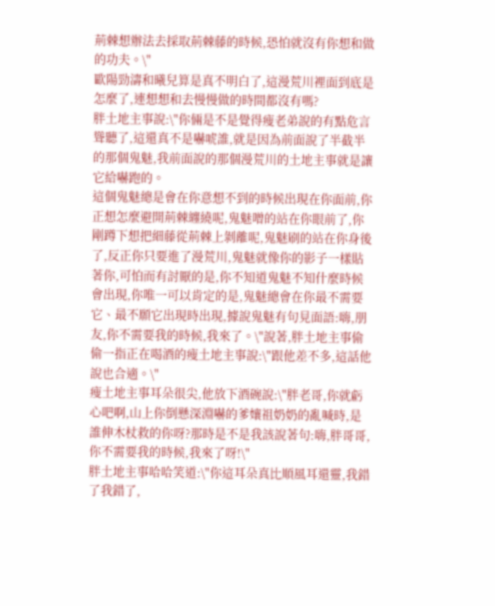荊棘想辦法去採取荊棘藤的時候,恐怕就沒有你想和做的功夫。\"
歐陽勁濤和曦兒算是真不明白了,這漫荒川裡面到底是怎麼了,連想想和去慢慢做的時間都沒有嗎?
胖土地主事說:\"你倆是不是覺得瘦老弟說的有點危言聳聽了,這還真不是嚇唬誰,就是因為前面說了半截半的那個鬼魅,我前面說的那個漫荒川的土地主事就是讓它給嚇跑的。
這個鬼魅總是會在你意想不到的時候出現在你面前,你正想怎麼避開荊棘纏繞呢,鬼魅噌的站在你眼前了,你剛蹲下想把細藤從荊棘上剝離呢,鬼魅刷的站在你身後了,反正你只要進了漫荒川,鬼魅就像你的影子一樣貼著你,可怕而有討厭的是,你不知道鬼魅不知什麼時候會出現,你唯一可以肯定的是,鬼魅總會在你最不需要它、最不願它出現時出現,據說鬼魅有句見面語:嗨,朋友,你不需要我的時候,我來了。\"說著,胖土地主事偷偷一指正在喝酒的瘦土地主事說:\"跟他差不多,這話他說也合適。\"
瘦土地主事耳朵很尖,他放下酒碗說:\"胖老哥,你就虧心吧啊,山上你倒懸深淵嚇的爹孃祖奶奶的亂喊時,是誰伸木杖救的你呀?那時是不是我該說著句:嗨,胖哥哥,你不需要我的時候,我來了呀!\"
胖土地主事哈哈笑道:\"你這耳朵真比順風耳還靈,我錯了我錯了,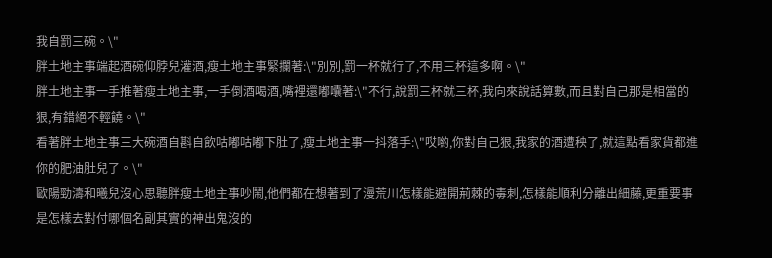我自罰三碗。\"
胖土地主事端起酒碗仰脖兒灌酒,瘦土地主事緊攔著:\"別別,罰一杯就行了,不用三杯這多啊。\"
胖土地主事一手推著瘦土地主事,一手倒酒喝酒,嘴裡還嘟囔著:\"不行,說罰三杯就三杯,我向來說話算數,而且對自己那是相當的狠,有錯絕不輕饒。\"
看著胖土地主事三大碗酒自斟自飲咕嘟咕嘟下肚了,瘦土地主事一抖落手:\"哎喲,你對自己狠,我家的酒遭秧了,就這點看家貨都進你的肥油肚兒了。\"
歐陽勁濤和曦兒沒心思聽胖瘦土地主事吵鬧,他們都在想著到了漫荒川怎樣能避開荊棘的毒刺,怎樣能順利分離出細藤,更重要事是怎樣去對付哪個名副其實的神出鬼沒的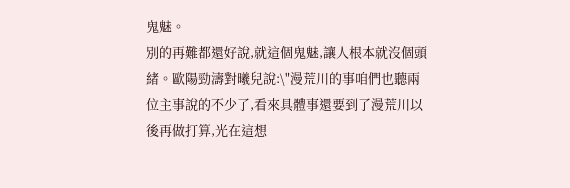鬼魅。
別的再難都還好說,就這個鬼魅,讓人根本就沒個頭緒。歐陽勁濤對曦兒說:\"漫荒川的事咱們也聽兩位主事說的不少了,看來具體事還要到了漫荒川以後再做打算,光在這想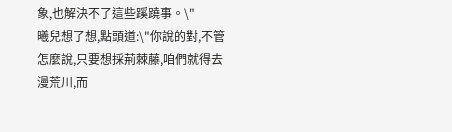象,也解決不了這些蹊蹺事。\"
曦兒想了想,點頭道:\"你說的對,不管怎麼說,只要想採荊棘藤,咱們就得去漫荒川,而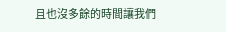且也沒多餘的時間讓我們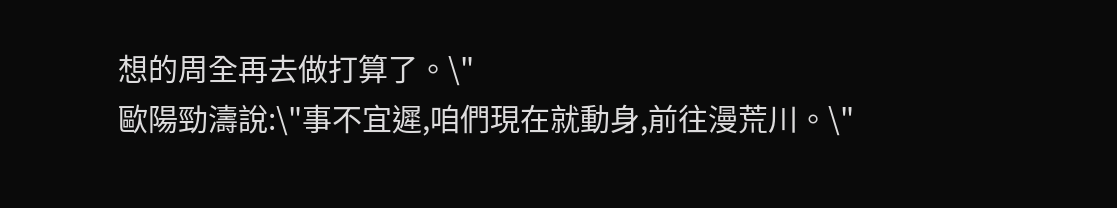想的周全再去做打算了。\"
歐陽勁濤說:\"事不宜遲,咱們現在就動身,前往漫荒川。\"